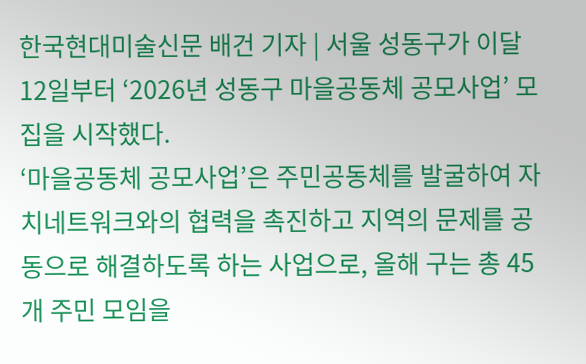한국현대미술신문 배건 기자 | 서울 성동구가 이달 12일부터 ‘2026년 성동구 마을공동체 공모사업’ 모집을 시작했다.
‘마을공동체 공모사업’은 주민공동체를 발굴하여 자치네트워크와의 협력을 촉진하고 지역의 문제를 공동으로 해결하도록 하는 사업으로, 올해 구는 총 45개 주민 모임을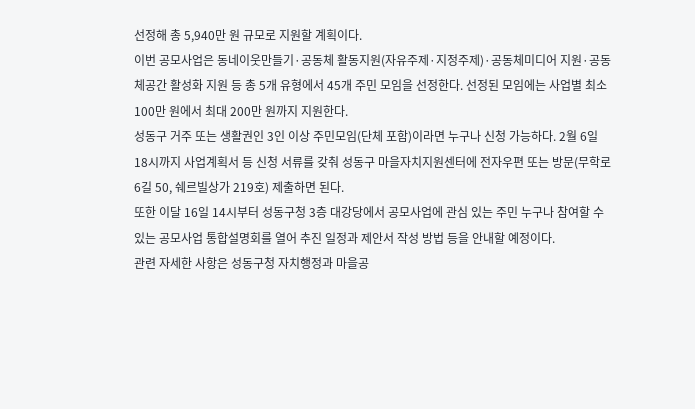선정해 총 5,940만 원 규모로 지원할 계획이다.
이번 공모사업은 동네이웃만들기·공동체 활동지원(자유주제·지정주제)·공동체미디어 지원·공동체공간 활성화 지원 등 총 5개 유형에서 45개 주민 모임을 선정한다. 선정된 모임에는 사업별 최소 100만 원에서 최대 200만 원까지 지원한다.
성동구 거주 또는 생활권인 3인 이상 주민모임(단체 포함)이라면 누구나 신청 가능하다. 2월 6일 18시까지 사업계획서 등 신청 서류를 갖춰 성동구 마을자치지원센터에 전자우편 또는 방문(무학로6길 50, 쉐르빌상가 219호) 제출하면 된다.
또한 이달 16일 14시부터 성동구청 3층 대강당에서 공모사업에 관심 있는 주민 누구나 참여할 수 있는 공모사업 통합설명회를 열어 추진 일정과 제안서 작성 방법 등을 안내할 예정이다.
관련 자세한 사항은 성동구청 자치행정과 마을공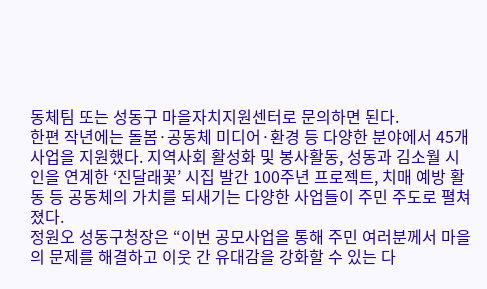동체팀 또는 성동구 마을자치지원센터로 문의하면 된다.
한편 작년에는 돌봄·공동체 미디어·환경 등 다양한 분야에서 45개 사업을 지원했다. 지역사회 활성화 및 봉사활동, 성동과 김소월 시인을 연계한 ‘진달래꽃’ 시집 발간 100주년 프로젝트, 치매 예방 활동 등 공동체의 가치를 되새기는 다양한 사업들이 주민 주도로 펼쳐졌다.
정원오 성동구청장은 “이번 공모사업을 통해 주민 여러분께서 마을의 문제를 해결하고 이웃 간 유대감을 강화할 수 있는 다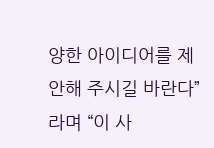양한 아이디어를 제안해 주시길 바란다”라며 “이 사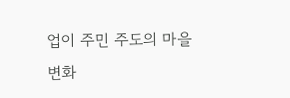업이 주민 주도의 마을 변화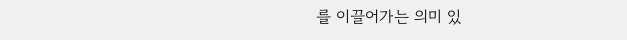를 이끌어가는 의미 있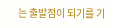는 출발점이 되기를 기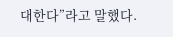대한다”라고 말했다.